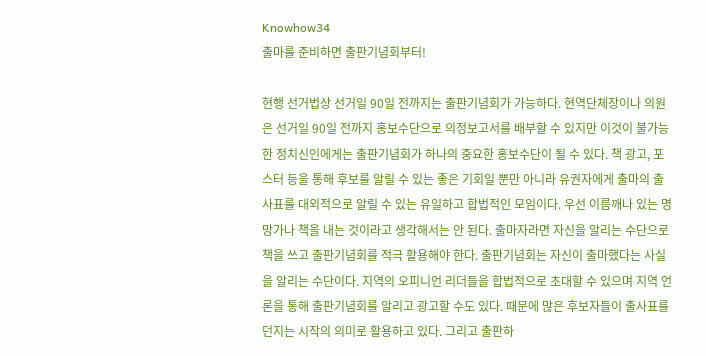Knowhow34
출마를 준비하면 출판기념회부터!

현행 선거법상 선거일 90일 전까지는 출판기념회가 가능하다. 현역단체장이나 의원은 선거일 90일 전까지 홍보수단으로 의정보고서를 배부할 수 있지만 이것이 불가능한 정치신인에게는 출판기념회가 하나의 중요한 홍보수단이 될 수 있다. 책 광고, 포스터 등을 통해 후보를 알릴 수 있는 좋은 기회일 뿐만 아니라 유권자에게 출마의 출사표를 대외적으로 알릴 수 있는 유일하고 합법적인 모임이다. 우선 이름깨나 있는 명망가나 책을 내는 것이라고 생각해서는 안 된다. 출마자라면 자신을 알리는 수단으로 책을 쓰고 출판기념회를 적극 활용해야 한다. 출판기념회는 자신이 출마했다는 사실을 알리는 수단이다. 지역의 오피니언 리더들을 합법적으로 초대할 수 있으며 지역 언론을 통해 출판기념회를 알리고 광고할 수도 있다. 때문에 많은 후보자들이 출사표를 던지는 시작의 의미로 활용하고 있다. 그리고 출판하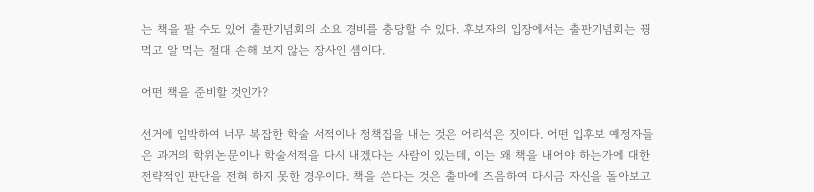는 책을 팔 수도 있어 출판기념회의 소요 경비를 충당할 수 있다. 후보자의 입장에서는 출판기념회는 꿩 먹고 알 먹는 절대 손해 보지 않는 장사인 셈이다.

어떤 책을 준비할 것인가?

선거에 임박하여 너무 복잡한 학술 서적이나 정책집을 내는 것은 어리석은 짓이다. 어떤 입후보 예정자들은 과거의 학위논문이나 학술서적을 다시 내겠다는 사람이 있는데, 이는 왜 책을 내어야 하는가에 대한 전략적인 판단을 전혀 하지 못한 경우이다. 책을 쓴다는 것은 출마에 즈음하여 다시금 자신을 돌아보고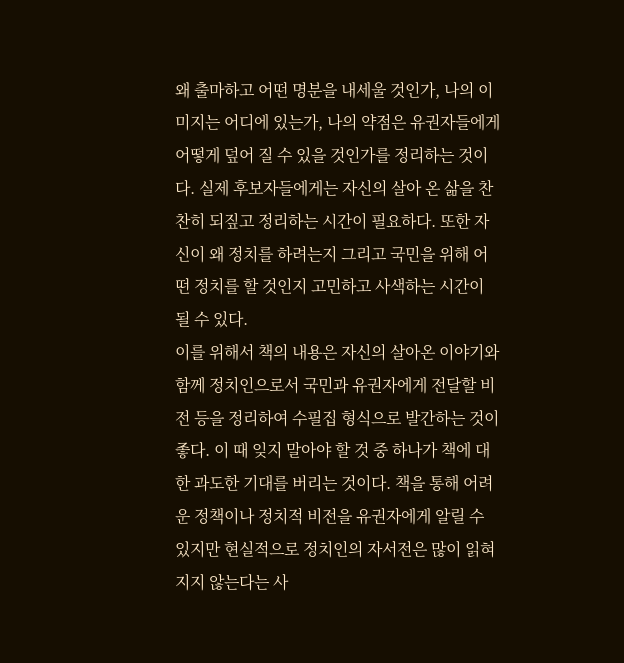왜 출마하고 어떤 명분을 내세울 것인가, 나의 이미지는 어디에 있는가, 나의 약점은 유권자들에게 어떻게 덮어 질 수 있을 것인가를 정리하는 것이다. 실제 후보자들에게는 자신의 살아 온 삶을 찬찬히 되짚고 정리하는 시간이 필요하다. 또한 자신이 왜 정치를 하려는지 그리고 국민을 위해 어떤 정치를 할 것인지 고민하고 사색하는 시간이 될 수 있다.
이를 위해서 책의 내용은 자신의 살아온 이야기와 함께 정치인으로서 국민과 유권자에게 전달할 비전 등을 정리하여 수필집 형식으로 발간하는 것이 좋다. 이 때 잊지 말아야 할 것 중 하나가 책에 대한 과도한 기대를 버리는 것이다. 책을 통해 어려운 정책이나 정치적 비전을 유권자에게 알릴 수 있지만 현실적으로 정치인의 자서전은 많이 읽혀지지 않는다는 사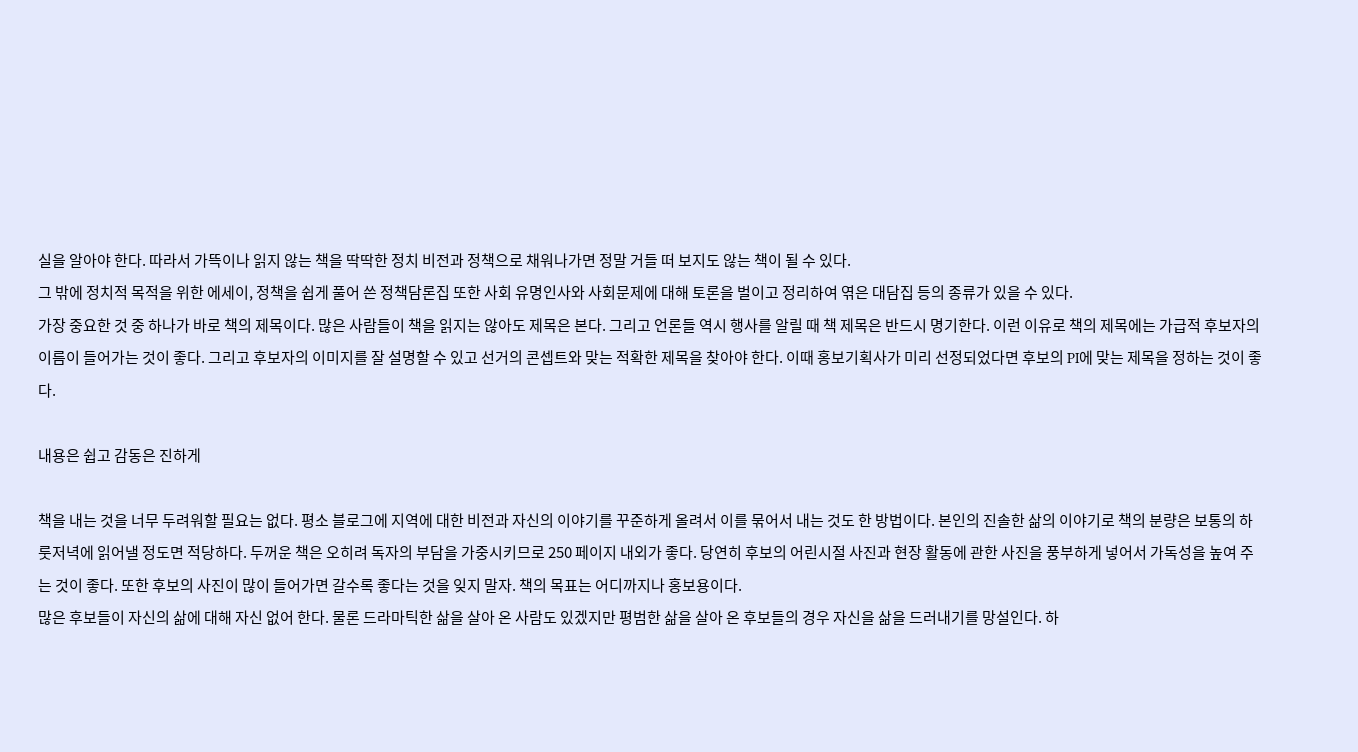실을 알아야 한다. 따라서 가뜩이나 읽지 않는 책을 딱딱한 정치 비전과 정책으로 채워나가면 정말 거들 떠 보지도 않는 책이 될 수 있다.
그 밖에 정치적 목적을 위한 에세이, 정책을 쉽게 풀어 쓴 정책담론집 또한 사회 유명인사와 사회문제에 대해 토론을 벌이고 정리하여 엮은 대담집 등의 종류가 있을 수 있다.
가장 중요한 것 중 하나가 바로 책의 제목이다. 많은 사람들이 책을 읽지는 않아도 제목은 본다. 그리고 언론들 역시 행사를 알릴 때 책 제목은 반드시 명기한다. 이런 이유로 책의 제목에는 가급적 후보자의 이름이 들어가는 것이 좋다. 그리고 후보자의 이미지를 잘 설명할 수 있고 선거의 콘셉트와 맞는 적확한 제목을 찾아야 한다. 이때 홍보기획사가 미리 선정되었다면 후보의 PI에 맞는 제목을 정하는 것이 좋다.

내용은 쉽고 감동은 진하게

책을 내는 것을 너무 두려워할 필요는 없다. 평소 블로그에 지역에 대한 비전과 자신의 이야기를 꾸준하게 올려서 이를 묶어서 내는 것도 한 방법이다. 본인의 진솔한 삶의 이야기로 책의 분량은 보통의 하룻저녁에 읽어낼 정도면 적당하다. 두꺼운 책은 오히려 독자의 부담을 가중시키므로 250 페이지 내외가 좋다. 당연히 후보의 어린시절 사진과 현장 활동에 관한 사진을 풍부하게 넣어서 가독성을 높여 주는 것이 좋다. 또한 후보의 사진이 많이 들어가면 갈수록 좋다는 것을 잊지 말자. 책의 목표는 어디까지나 홍보용이다.
많은 후보들이 자신의 삶에 대해 자신 없어 한다. 물론 드라마틱한 삶을 살아 온 사람도 있겠지만 평범한 삶을 살아 온 후보들의 경우 자신을 삶을 드러내기를 망설인다. 하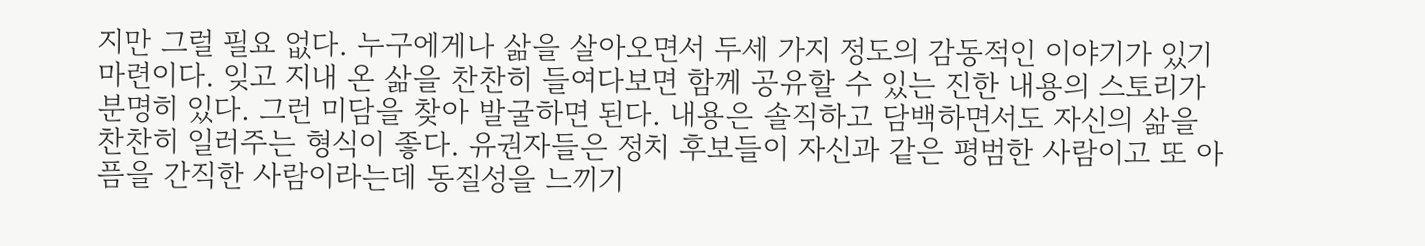지만 그럴 필요 없다. 누구에게나 삶을 살아오면서 두세 가지 정도의 감동적인 이야기가 있기 마련이다. 잊고 지내 온 삶을 찬찬히 들여다보면 함께 공유할 수 있는 진한 내용의 스토리가 분명히 있다. 그런 미담을 찾아 발굴하면 된다. 내용은 솔직하고 담백하면서도 자신의 삶을 찬찬히 일러주는 형식이 좋다. 유권자들은 정치 후보들이 자신과 같은 평범한 사람이고 또 아픔을 간직한 사람이라는데 동질성을 느끼기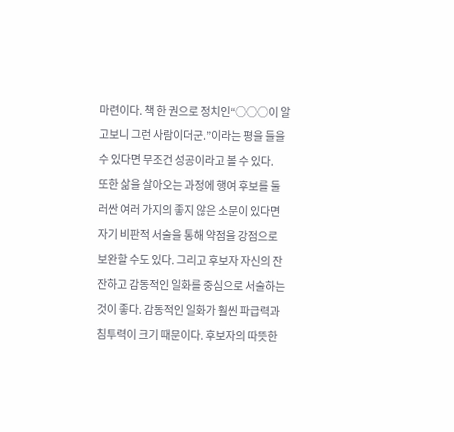마련이다. 책 한 권으로 정치인“○○○이 알고보니 그런 사람이더군.”이라는 평을 들을 수 있다면 무조건 성공이라고 볼 수 있다.
또한 삶을 살아오는 과정에 행여 후보를 둘러싼 여러 가지의 좋지 않은 소문이 있다면 자기 비판적 서술을 통해 약점을 강점으로 보완할 수도 있다. 그리고 후보자 자신의 잔잔하고 감동적인 일화를 중심으로 서술하는 것이 좋다. 감동적인 일화가 훨씬 파급력과 침투력이 크기 때문이다. 후보자의 따뜻한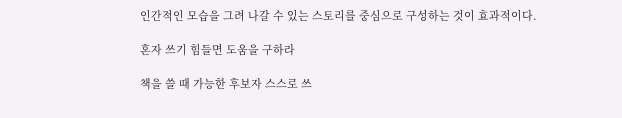인간적인 모습을 그려 나갈 수 있는 스토리를 중심으로 구성하는 것이 효과적이다.

혼자 쓰기 힘들면 도움을 구하라

책을 쓸 때 가능한 후보자 스스로 쓰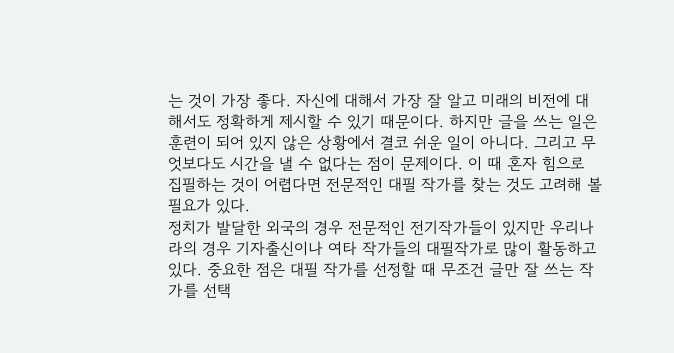는 것이 가장 좋다. 자신에 대해서 가장 잘 알고 미래의 비전에 대해서도 정확하게 제시할 수 있기 때문이다. 하지만 글을 쓰는 일은 훈련이 되어 있지 않은 상황에서 결코 쉬운 일이 아니다. 그리고 무엇보다도 시간을 낼 수 없다는 점이 문제이다. 이 때 혼자 힘으로 집필하는 것이 어렵다면 전문적인 대필 작가를 찾는 것도 고려해 볼 필요가 있다.
정치가 발달한 외국의 경우 전문적인 전기작가들이 있지만 우리나라의 경우 기자출신이나 여타 작가들의 대필작가로 많이 활동하고 있다. 중요한 점은 대필 작가를 선정할 때 무조건 글만 잘 쓰는 작가를 선택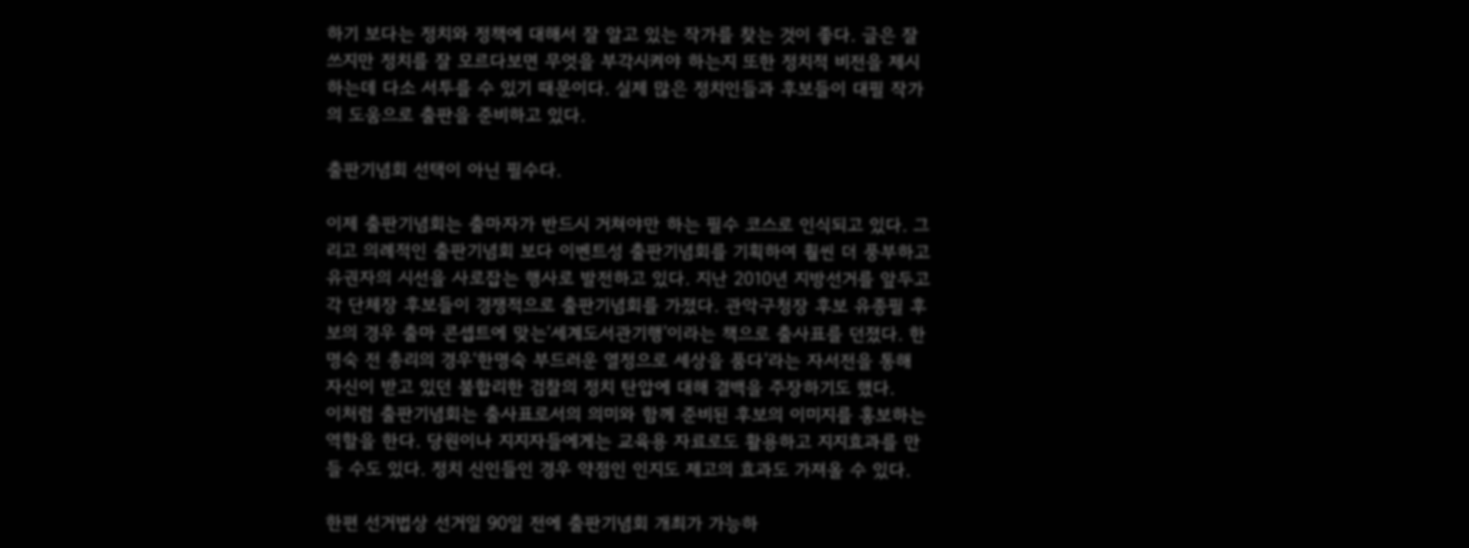하기 보다는 정치와 정책에 대해서 잘 알고 있는 작가를 찾는 것이 좋다. 글은 잘 쓰지만 정치를 잘 모르다보면 무엇을 부각시켜야 하는지 또한 정치적 비전을 제시하는데 다소 서투를 수 있기 때문이다. 실제 많은 정치인들과 후보들이 대필 작가의 도움으로 출판을 준비하고 있다.

출판기념회 선택이 아닌 필수다.

이제 출판기념회는 출마자가 반드시 거쳐야만 하는 필수 코스로 인식되고 있다. 그리고 의례적인 출판기념회 보다 이벤트성 출판기념회를 기획하여 훨씬 더 풍부하고 유권자의 시선을 사로잡는 행사로 발전하고 있다. 지난 2010년 지방선거를 앞두고 각 단체장 후보들이 경쟁적으로 출판기념회를 가졌다. 관악구청장 후보 유종필 후보의 경우 출마 콘셉트에 맞는‘세계도서관기행’이라는 책으로 출사표를 던졌다. 한명숙 전 총리의 경우‘한명숙 부드러운 열정으로 세상을 품다’라는 자서전을 통해 자신이 받고 있던 불합리한 검찰의 정치 탄압에 대해 결백을 주장하기도 했다.
이처럼 출판기념회는 출사표로서의 의미와 함께 준비된 후보의 이미지를 홍보하는 역할을 한다. 당원이나 지지자들에게는 교육용 자료로도 활용하고 지지효과를 만들 수도 있다. 정치 신인들인 경우 약점인 인지도 제고의 효과도 가져올 수 있다.

한편 선거법상 선거일 90일 전에 출판기념회 개최가 가능하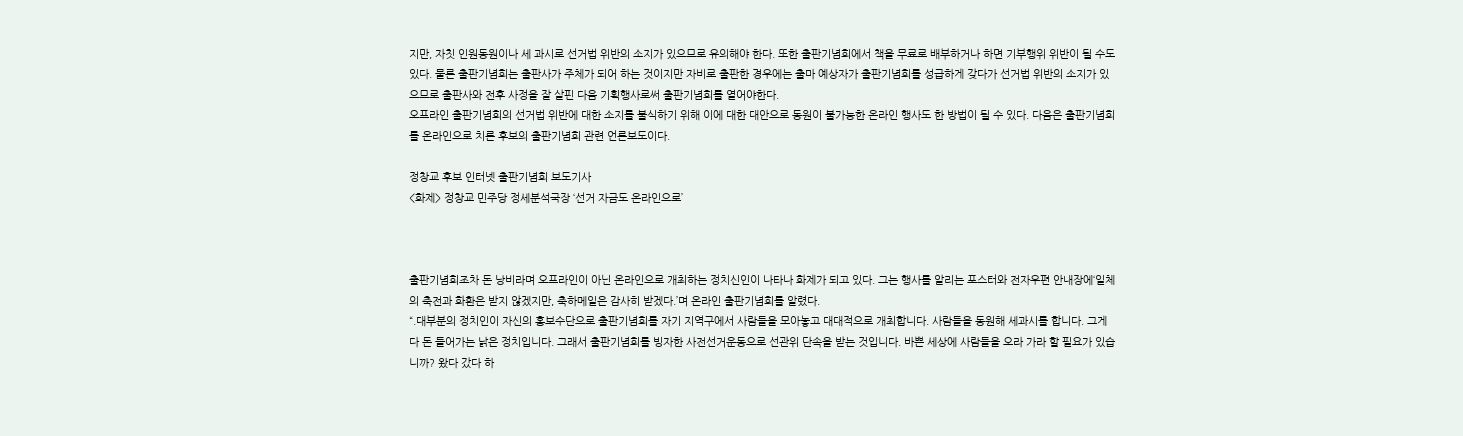지만, 자칫 인원동원이나 세 과시로 선거법 위반의 소지가 있으므로 유의해야 한다. 또한 출판기념회에서 책을 무료로 배부하거나 하면 기부행위 위반이 될 수도 있다. 물론 출판기념회는 출판사가 주체가 되어 하는 것이지만 자비로 출판한 경우에는 출마 예상자가 출판기념회를 성급하게 갖다가 선거법 위반의 소지가 있으므로 출판사와 전후 사정을 잘 살핀 다음 기획행사로써 출판기념회를 열어야한다.
오프라인 출판기념회의 선거법 위반에 대한 소지를 불식하기 위해 이에 대한 대안으로 동원이 불가능한 온라인 행사도 한 방법이 될 수 있다. 다음은 출판기념회를 온라인으로 치른 후보의 출판기념회 관련 언론보도이다.

정창교 후보 인터넷 출판기념회 보도기사
<화제> 정창교 민주당 정세분석국장 ‘선거 자금도 온라인으로’



출판기념회조차 돈 낭비라며 오프라인이 아닌 온라인으로 개최하는 정치신인이 나타나 화제가 되고 있다. 그는 행사를 알리는 포스터와 전자우편 안내장에‘일체의 축전과 화환은 받지 않겠지만, 축하메일은 감사히 받겠다.’며 온라인 출판기념회를 알렸다.
“.대부분의 정치인이 자신의 홍보수단으로 출판기념회를 자기 지역구에서 사람들을 모아놓고 대대적으로 개최합니다. 사람들을 동원해 세과시를 합니다. 그게 다 돈 들어가는 낡은 정치입니다. 그래서 출판기념회를 빙자한 사전선거운동으로 선관위 단속을 받는 것입니다. 바쁜 세상에 사람들을 오라 가라 할 필요가 있습니까? 왔다 갔다 하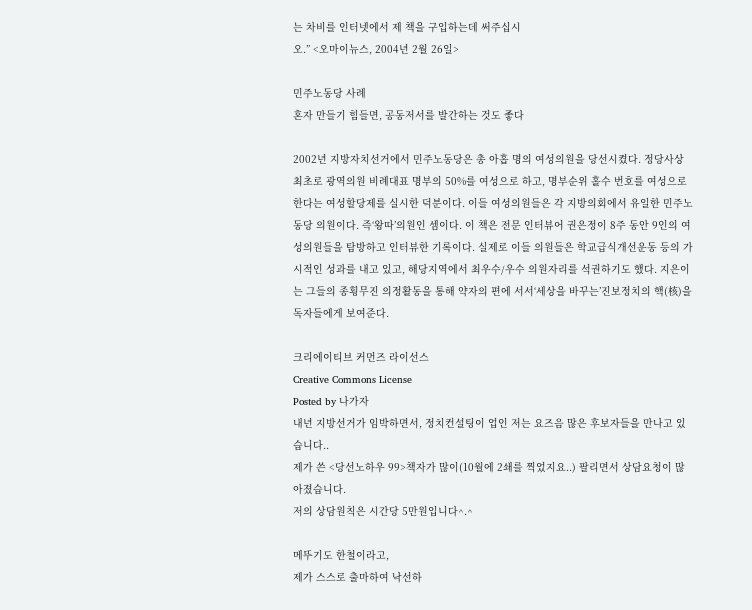는 차비를 인터넷에서 제 책을 구입하는데 써주십시
오.” <오마이뉴스, 2004년 2월 26일>

민주노동당 사례
혼자 만들기 힘들면, 공동저서를 발간하는 것도 좋다

2002년 지방자치선거에서 민주노동당은 총 아홉 명의 여성의원을 당선시켰다. 정당사상 최초로 광역의원 비례대표 명부의 50%를 여성으로 하고, 명부순위 홀수 번호를 여성으로 한다는 여성할당제를 실시한 덕분이다. 이들 여성의원들은 각 지방의회에서 유일한 민주노동당 의원이다. 즉‘왕따’의원인 셈이다. 이 책은 전문 인터뷰어 권은정이 8주 동안 9인의 여성의원들을 탐방하고 인터뷰한 기록이다. 실제로 이들 의원들은 학교급식개선운동 등의 가시적인 성과를 내고 있고, 해당지역에서 최우수/우수 의원자리를 석권하기도 했다. 지은이는 그들의 종횡무진 의정활동을 통해 약자의 편에 서서‘세상을 바꾸는’진보정치의 핵(核)을 독자들에게 보여준다.

크리에이티브 커먼즈 라이선스
Creative Commons License
Posted by 나가자
내년 지방선거가 임박하면서, 정치컨설팅이 업인 저는 요즈음 많은 후보자들을 만나고 있습니다..
제가 쓴 <당선노하우 99>책자가 많이(10월에 2쇄를 찍었지요..) 팔리면서 상담요청이 많아졌습니다.
저의 상담원칙은 시간당 5만원입니다^.^

메뚜기도 한철이라고,
제가 스스로 출마하여 낙선하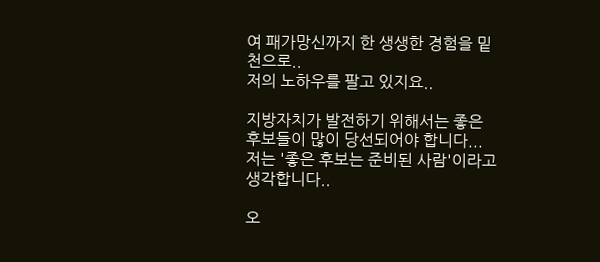여 패가망신까지 한 생생한 경험을 밑천으로..
저의 노하우를 팔고 있지요..

지방자치가 발전하기 위해서는 좋은 후보들이 많이 당선되어야 합니다...
저는 '좋은 후보는 준비된 사람'이라고 생각합니다..

오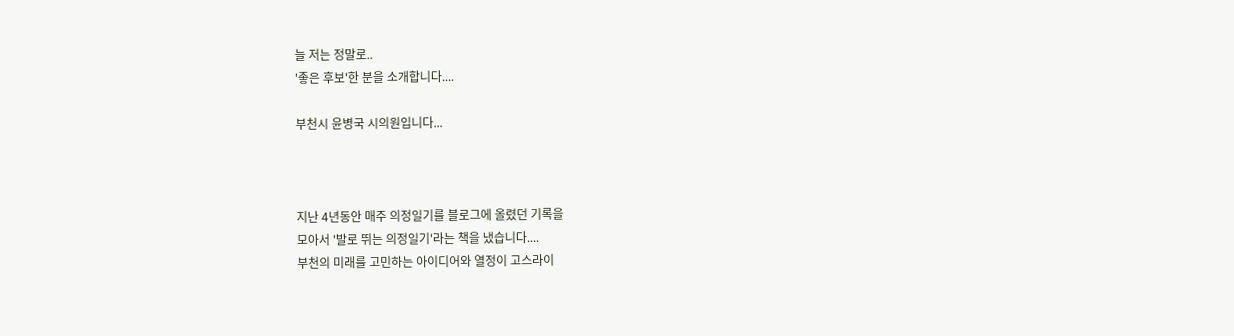늘 저는 정말로..
'좋은 후보'한 분을 소개합니다....

부천시 윤병국 시의원입니다...



지난 4년동안 매주 의정일기를 블로그에 올렸던 기록을
모아서 '발로 뛰는 의정일기'라는 책을 냈습니다....
부천의 미래를 고민하는 아이디어와 열정이 고스라이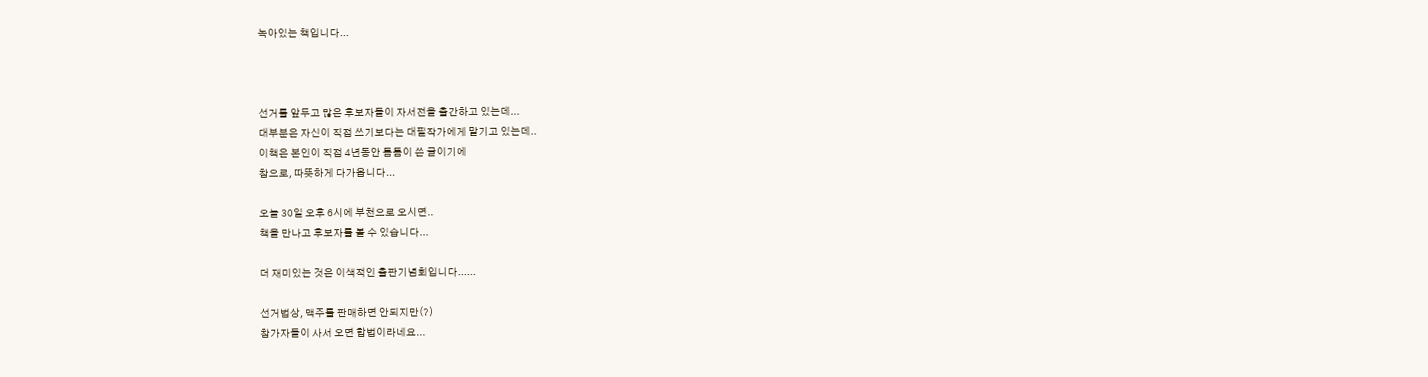녹아있는 책입니다...



선거를 앞두고 많은 후보자들이 자서전을 출간하고 있는데...
대부분은 자신이 직접 쓰기보다는 대필작가에게 맡기고 있는데..
이책은 본인이 직접 4년동안 틈틈이 쓴 글이기에
참으로, 따뜻하게 다가옵니다...

오늘 30일 오후 6시에 부천으로 오시면..
책을 만나고 후보자를 볼 수 있습니다...

더 재미있는 것은 이색적인 출판기념회입니다......

선거법상, 맥주를 판매하면 안되지만(?)
참가자들이 사서 오면 합법이라네요...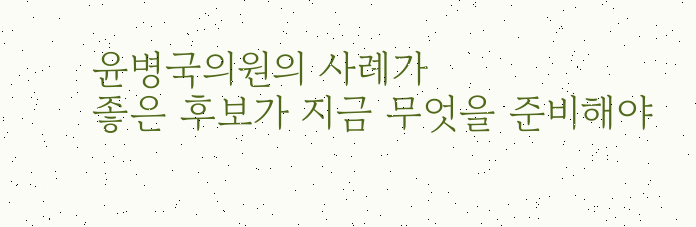윤병국의원의 사례가
좋은 후보가 지금 무엇을 준비해야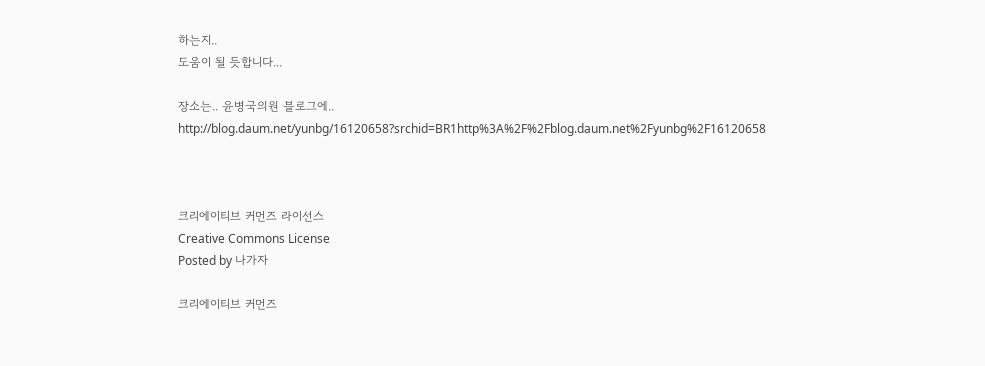하는지..
도움이 될 듯합니다...

장소는.. 윤병국의원 블로그에..
http://blog.daum.net/yunbg/16120658?srchid=BR1http%3A%2F%2Fblog.daum.net%2Fyunbg%2F16120658



크리에이티브 커먼즈 라이선스
Creative Commons License
Posted by 나가자

크리에이티브 커먼즈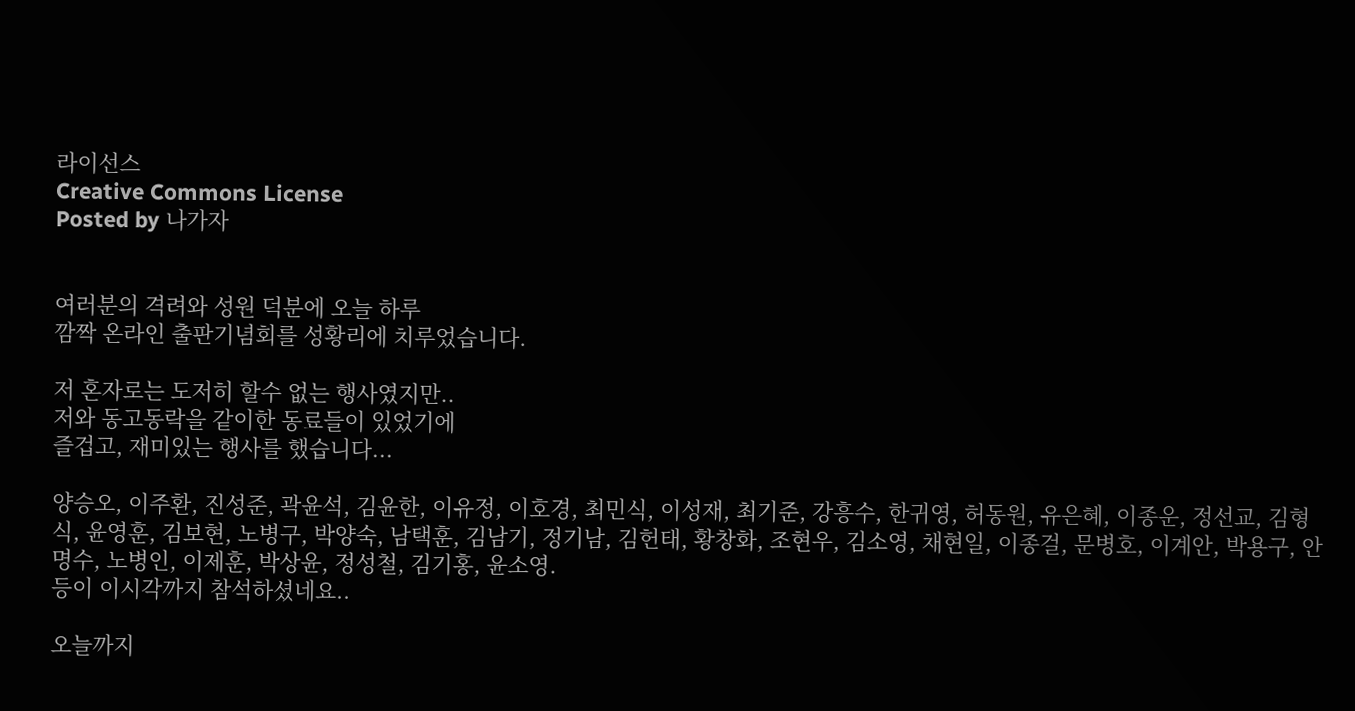라이선스
Creative Commons License
Posted by 나가자


여러분의 격려와 성원 덕분에 오늘 하루
깜짝 온라인 출판기념회를 성황리에 치루었습니다.

저 혼자로는 도저히 할수 없는 행사였지만..
저와 동고동락을 같이한 동료들이 있었기에
즐겁고, 재미있는 행사를 했습니다...

양승오, 이주환, 진성준, 곽윤석, 김윤한, 이유정, 이호경, 최민식, 이성재, 최기준, 강흥수, 한귀영, 허동원, 유은혜, 이종운, 정선교, 김형식, 윤영훈, 김보현, 노병구, 박양숙, 남택훈, 김남기, 정기남, 김헌태, 황창화, 조현우, 김소영, 채현일, 이종걸, 문병호, 이계안, 박용구, 안명수, 노병인, 이제훈, 박상윤, 정성철, 김기홍, 윤소영.
등이 이시각까지 참석하셨네요..

오늘까지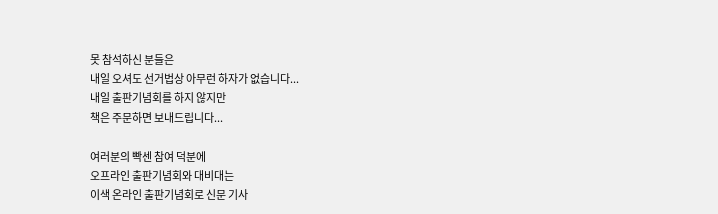못 참석하신 분들은
내일 오셔도 선거법상 아무런 하자가 없습니다...
내일 출판기념회를 하지 않지만
책은 주문하면 보내드립니다...

여러분의 빡센 참여 덕분에
오프라인 출판기념회와 대비대는
이색 온라인 출판기념회로 신문 기사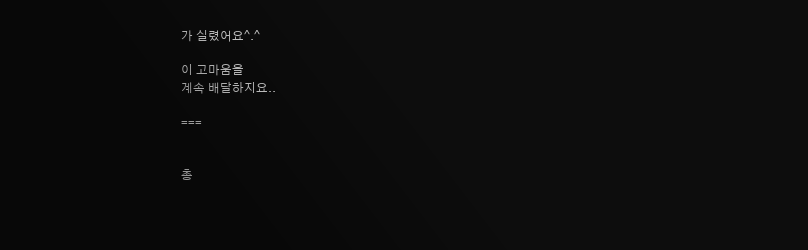가 실렸어요^.^

이 고마움을
계속 배달하지요..

===


총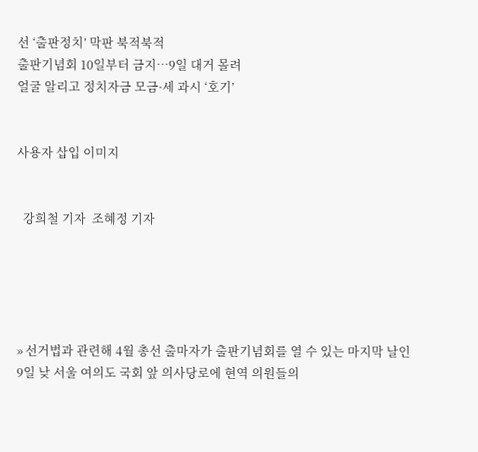선 ‘출판정치’ 막판 북적북적
출판기념회 10일부터 금지…9일 대거 몰려
얼굴 알리고 정치자금 모금·세 과시 ‘호기’


사용자 삽입 이미지


  강희철 기자  조혜정 기자





» 선거법과 관련해 4월 총선 출마자가 출판기념회를 열 수 있는 마지막 날인 9일 낮 서울 여의도 국회 앞 의사당로에 현역 의원들의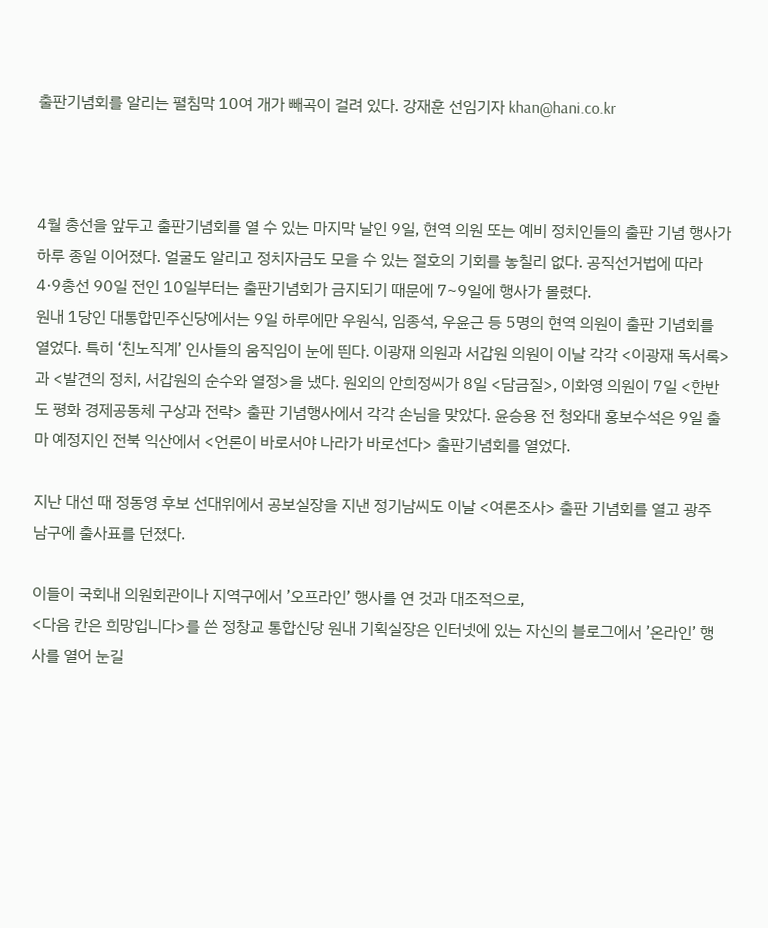출판기념회를 알리는 펼침막 10여 개가 빼곡이 걸려 있다. 강재훈 선임기자 khan@hani.co.kr



4월 총선을 앞두고 출판기념회를 열 수 있는 마지막 날인 9일, 현역 의원 또는 예비 정치인들의 출판 기념 행사가 하루 종일 이어졌다. 얼굴도 알리고 정치자금도 모을 수 있는 절호의 기회를 놓칠리 없다. 공직선거법에 따라 4·9총선 90일 전인 10일부터는 출판기념회가 금지되기 때문에 7~9일에 행사가 몰렸다.
원내 1당인 대통합민주신당에서는 9일 하루에만 우원식, 임종석, 우윤근 등 5명의 현역 의원이 출판 기념회를 열었다. 특히 ‘친노직계’ 인사들의 움직임이 눈에 띈다. 이광재 의원과 서갑원 의원이 이날 각각 <이광재 독서록>과 <발견의 정치, 서갑원의 순수와 열정>을 냈다. 원외의 안희정씨가 8일 <담금질>, 이화영 의원이 7일 <한반도 평화 경제공동체 구상과 전략> 출판 기념행사에서 각각 손님을 맞았다. 윤승용 전 청와대 홍보수석은 9일 출마 예정지인 전북 익산에서 <언론이 바로서야 나라가 바로선다> 출판기념회를 열었다.

지난 대선 때 정동영 후보 선대위에서 공보실장을 지낸 정기남씨도 이날 <여론조사> 출판 기념회를 열고 광주 남구에 출사표를 던졌다.

이들이 국회내 의원회관이나 지역구에서 ’오프라인’ 행사를 연 것과 대조적으로,
<다음 칸은 희망입니다>를 쓴 정창교 통합신당 원내 기획실장은 인터넷에 있는 자신의 블로그에서 ’온라인’ 행사를 열어 눈길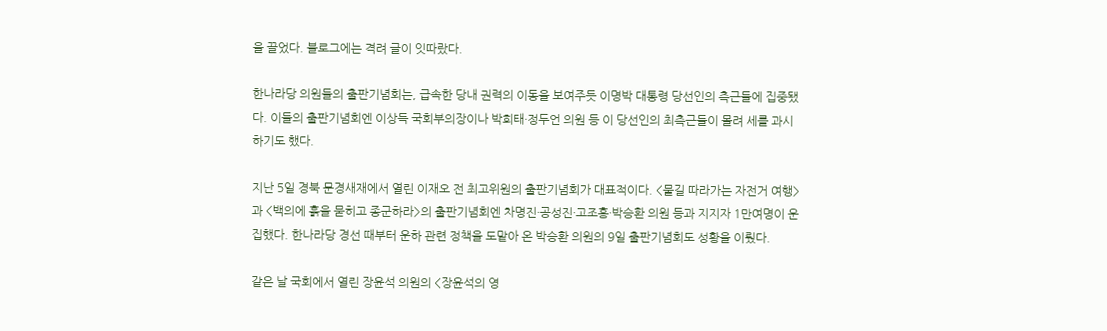을 끌었다. 블로그에는 격려 글이 잇따랐다.

한나라당 의원들의 출판기념회는, 급속한 당내 권력의 이동을 보여주듯 이명박 대통령 당선인의 측근들에 집중됐다. 이들의 출판기념회엔 이상득 국회부의장이나 박희태·정두언 의원 등 이 당선인의 최측근들이 몰려 세를 과시하기도 했다.

지난 5일 경북 문경새재에서 열린 이재오 전 최고위원의 출판기념회가 대표적이다. <물길 따라가는 자전거 여행>과 <백의에 흙을 묻히고 종군하라>의 출판기념회엔 차명진·공성진·고조흥·박승환 의원 등과 지지자 1만여명이 운집했다. 한나라당 경선 때부터 운하 관련 정책을 도맡아 온 박승환 의원의 9일 출판기념회도 성황을 이뤘다.

같은 날 국회에서 열린 장윤석 의원의 <장윤석의 영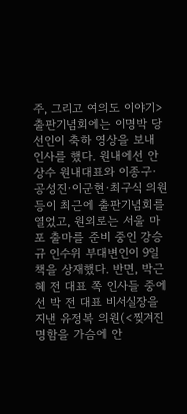주, 그리고 여의도 이야기> 출판기념회에는 이명박 당선인이 축하 영상을 보내 인사를 했다. 원내에선 안상수 원내대표와 이종구·공성진·이군현·최구식 의원 등이 최근에 출판기념회를 열었고, 원외로는 서울 마포 출마를 준비 중인 강승규 인수위 부대변인이 9일 책을 상재했다. 반면, 박근혜 전 대표 쪽 인사들 중에선 박 전 대표 비서실장을 지낸 유정복 의원(<찢겨진 명함을 가슴에 안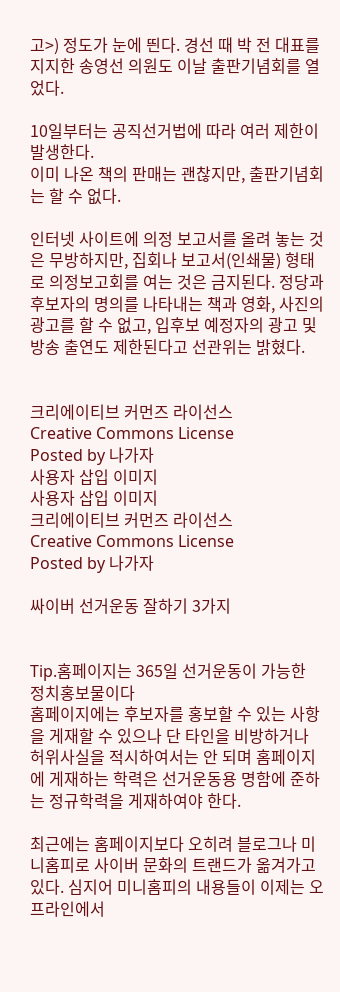고>) 정도가 눈에 띈다. 경선 때 박 전 대표를 지지한 송영선 의원도 이날 출판기념회를 열었다.

10일부터는 공직선거법에 따라 여러 제한이 발생한다.
이미 나온 책의 판매는 괜찮지만, 출판기념회는 할 수 없다.

인터넷 사이트에 의정 보고서를 올려 놓는 것은 무방하지만, 집회나 보고서(인쇄물) 형태로 의정보고회를 여는 것은 금지된다. 정당과 후보자의 명의를 나타내는 책과 영화, 사진의 광고를 할 수 없고, 입후보 예정자의 광고 및 방송 출연도 제한된다고 선관위는 밝혔다.


크리에이티브 커먼즈 라이선스
Creative Commons License
Posted by 나가자
사용자 삽입 이미지
사용자 삽입 이미지
크리에이티브 커먼즈 라이선스
Creative Commons License
Posted by 나가자

싸이버 선거운동 잘하기 3가지


Tip.홈페이지는 365일 선거운동이 가능한 정치홍보물이다
홈페이지에는 후보자를 홍보할 수 있는 사항을 게재할 수 있으나 단 타인을 비방하거나 허위사실을 적시하여서는 안 되며 홈페이지에 게재하는 학력은 선거운동용 명함에 준하는 정규학력을 게재하여야 한다.

최근에는 홈페이지보다 오히려 블로그나 미니홈피로 사이버 문화의 트랜드가 옮겨가고 있다. 심지어 미니홈피의 내용들이 이제는 오프라인에서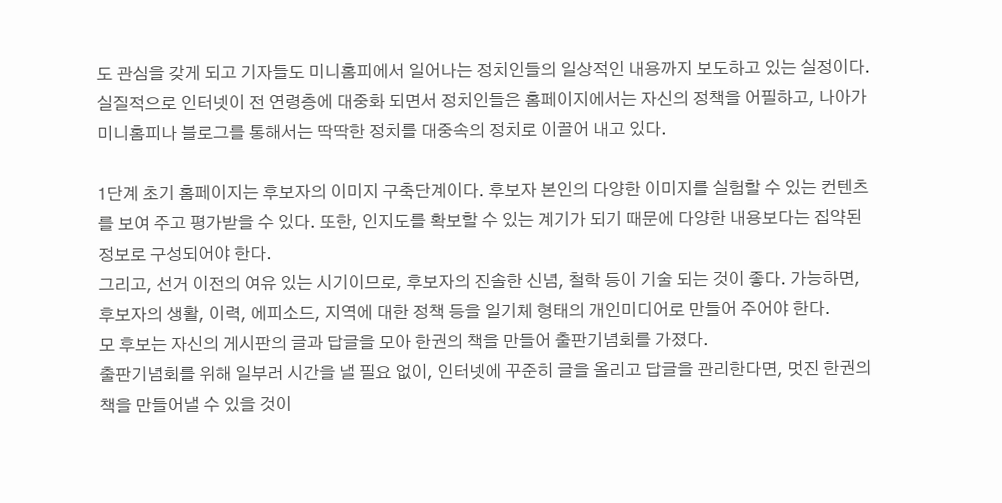도 관심을 갖게 되고 기자들도 미니홈피에서 일어나는 정치인들의 일상적인 내용까지 보도하고 있는 실정이다. 실질적으로 인터넷이 전 연령층에 대중화 되면서 정치인들은 홈페이지에서는 자신의 정책을 어필하고, 나아가 미니홈피나 블로그를 통해서는 딱딱한 정치를 대중속의 정치로 이끌어 내고 있다.

1단계 초기 홈페이지는 후보자의 이미지 구축단계이다. 후보자 본인의 다양한 이미지를 실험할 수 있는 컨텐츠를 보여 주고 평가받을 수 있다. 또한, 인지도를 확보할 수 있는 계기가 되기 때문에 다양한 내용보다는 집약된 정보로 구성되어야 한다.
그리고, 선거 이전의 여유 있는 시기이므로, 후보자의 진솔한 신념, 철학 등이 기술 되는 것이 좋다. 가능하면, 후보자의 생활, 이력, 에피소드, 지역에 대한 정책 등을 일기체 형태의 개인미디어로 만들어 주어야 한다.
모 후보는 자신의 게시판의 글과 답글을 모아 한권의 책을 만들어 출판기념회를 가졌다.
출판기념회를 위해 일부러 시간을 낼 필요 없이, 인터넷에 꾸준히 글을 올리고 답글을 관리한다면, 멋진 한권의 책을 만들어낼 수 있을 것이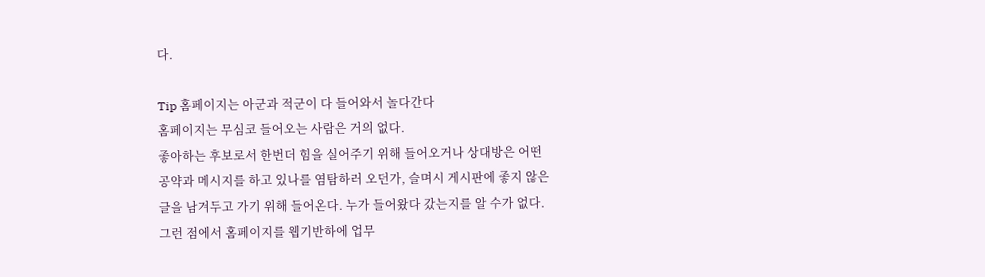다.

Tip 홈페이지는 아군과 적군이 다 들어와서 놀다간다
홈페이지는 무심코 들어오는 사람은 거의 없다.
좋아하는 후보로서 한번더 힘을 실어주기 위해 들어오거나 상대방은 어떤 공약과 메시지를 하고 있나를 염탐하러 오던가, 슬며시 게시판에 좋지 않은 글을 남겨두고 가기 위해 들어온다. 누가 들어왔다 갔는지를 알 수가 없다. 그런 점에서 홈페이지를 웹기반하에 업무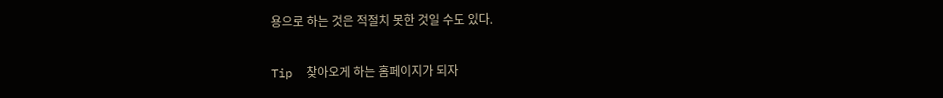용으로 하는 것은 적절치 못한 것일 수도 있다.

Tip  찾아오게 하는 홈페이지가 되자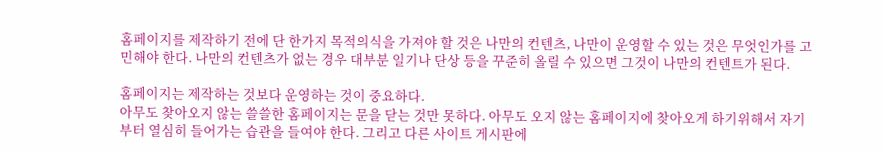홈페이지를 제작하기 전에 단 한가지 목적의식을 가져야 할 것은 나만의 컨텐츠, 나만이 운영할 수 있는 것은 무엇인가를 고민해야 한다. 나만의 컨텐츠가 없는 경우 대부분 일기나 단상 등을 꾸준히 올릴 수 있으면 그것이 나만의 컨텐트가 된다.

홈페이지는 제작하는 것보다 운영하는 것이 중요하다.
아무도 찾아오지 않는 쓸쓸한 홈페이지는 문을 닫는 것만 못하다. 아무도 오지 않는 홈페이지에 찾아오게 하기위해서 자기부터 열심히 들어가는 습관을 들여야 한다. 그리고 다른 사이트 게시판에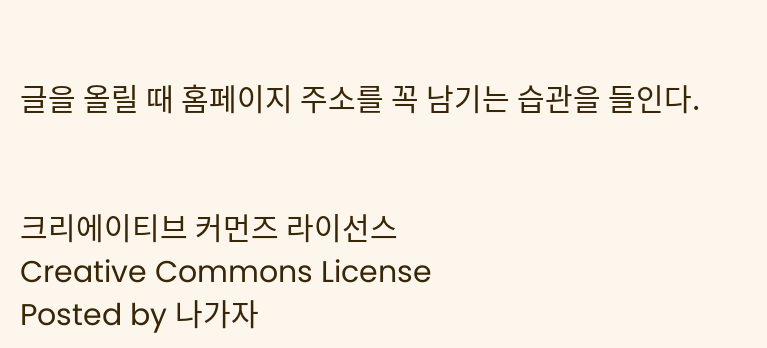글을 올릴 때 홈페이지 주소를 꼭 남기는 습관을 들인다.


크리에이티브 커먼즈 라이선스
Creative Commons License
Posted by 나가자